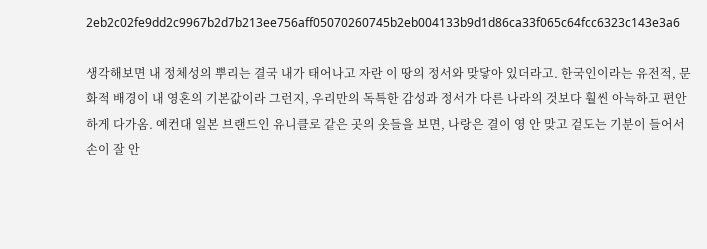2eb2c02fe9dd2c9967b2d7b213ee756aff05070260745b2eb004133b9d1d86ca33f065c64fcc6323c143e3a6

생각해보면 내 정체성의 뿌리는 결국 내가 태어나고 자란 이 땅의 정서와 맞닿아 있더라고. 한국인이라는 유전적, 문화적 배경이 내 영혼의 기본값이라 그런지, 우리만의 독특한 감성과 정서가 다른 나라의 것보다 훨씬 아늑하고 편안하게 다가옴. 예컨대 일본 브랜드인 유니클로 같은 곳의 옷들을 보면, 나랑은 결이 영 안 맞고 겉도는 기분이 들어서 손이 잘 안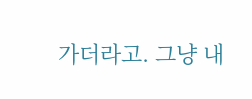가더라고. 그냥 내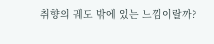취향의 궤도 밖에 있는 느낌이랄까?